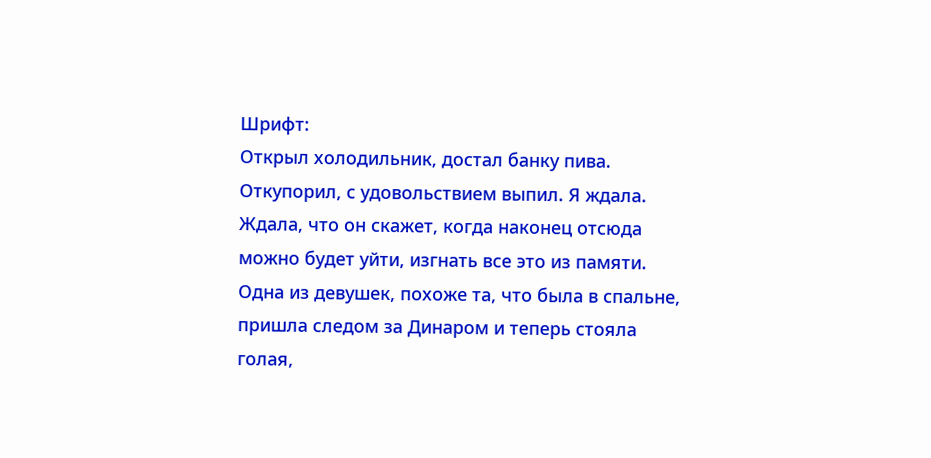Шрифт:
Открыл холодильник, достал банку пива. Откупорил, с удовольствием выпил. Я ждала. Ждала, что он скажет, когда наконец отсюда можно будет уйти, изгнать все это из памяти. Одна из девушек, похоже та, что была в спальне, пришла следом за Динаром и теперь стояла голая,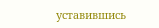уставившись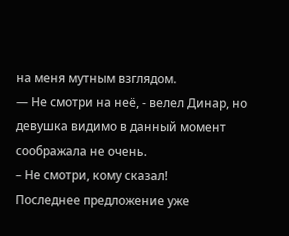на меня мутным взглядом.
— Не смотри на неё, - велел Динар, но девушка видимо в данный момент соображала не очень.
– Не смотри, кому сказал!
Последнее предложение уже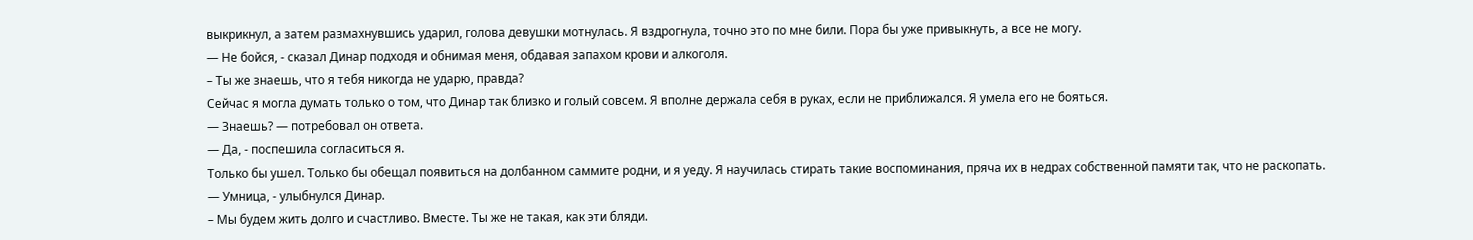выкрикнул, а затем размахнувшись ударил, голова девушки мотнулась. Я вздрогнула, точно это по мне били. Пора бы уже привыкнуть, а все не могу.
— Не бойся, - сказал Динар подходя и обнимая меня, обдавая запахом крови и алкоголя.
– Ты же знаешь, что я тебя никогда не ударю, правда?
Сейчас я могла думать только о том, что Динар так близко и голый совсем. Я вполне держала себя в руках, если не приближался. Я умела его не бояться.
— Знаешь? — потребовал он ответа.
— Да, - поспешила согласиться я.
Только бы ушел. Только бы обещал появиться на долбанном саммите родни, и я уеду. Я научилась стирать такие воспоминания, пряча их в недрах собственной памяти так, что не раскопать.
— Умница, - улыбнулся Динар.
– Мы будем жить долго и счастливо. Вместе. Ты же не такая, как эти бляди.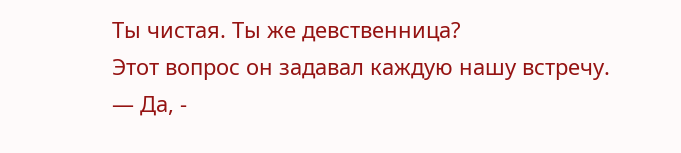Ты чистая. Ты же девственница?
Этот вопрос он задавал каждую нашу встречу.
— Да, -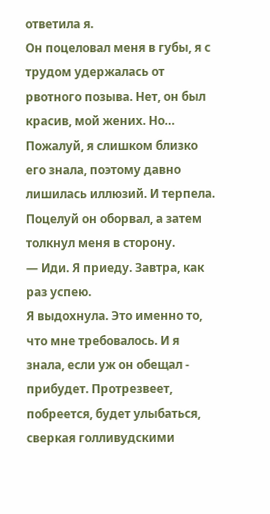ответила я.
Он поцеловал меня в губы, я с трудом удержалась от рвотного позыва. Нет, он был красив, мой жених. Но… Пожалуй, я слишком близко его знала, поэтому давно лишилась иллюзий. И терпела. Поцелуй он оборвал, а затем толкнул меня в сторону.
— Иди. Я приеду. Завтра, как раз успею.
Я выдохнула. Это именно то, что мне требовалось. И я знала, если уж он обещал - прибудет. Протрезвеет, побреется, будет улыбаться, сверкая голливудскими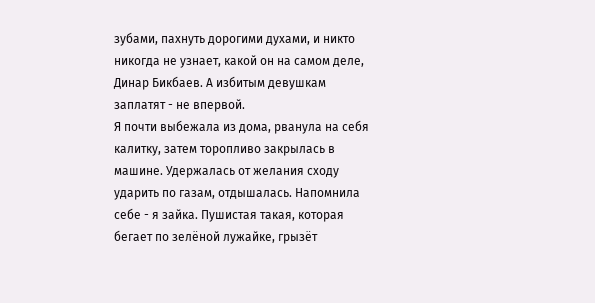зубами, пахнуть дорогими духами, и никто никогда не узнает, какой он на самом деле, Динар Бикбаев. А избитым девушкам заплатят - не впервой.
Я почти выбежала из дома, рванула на себя калитку, затем торопливо закрылась в машине. Удержалась от желания сходу ударить по газам, отдышалась. Напомнила себе - я зайка. Пушистая такая, которая бегает по зелёной лужайке, грызёт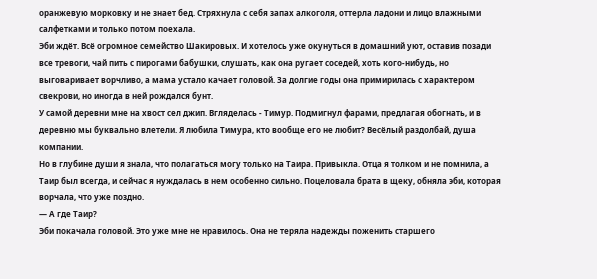оранжевую морковку и не знает бед. Стряхнула с себя запах алкоголя, оттерла ладони и лицо влажными салфетками и только потом поехала.
Эби ждёт. Всё огромное семейство Шакировых. И хотелось уже окунуться в домашний уют, оставив позади все тревоги, чай пить с пирогами бабушки, слушать, как она ругает соседей, хоть кого-нибудь, но выговаривает ворчливо, а мама устало качает головой. За долгие годы она примирилась с характером свекрови, но иногда в ней рождался бунт.
У самой деревни мне на хвост сел джип. Вгляделась - Тимур. Подмигнул фарами, предлагая обогнать, и в деревню мы буквально влетели. Я любила Тимура, кто вообще его не любит? Весёлый раздолбай, душа компании.
Но в глубине души я знала, что полагаться могу только на Таира. Привыкла. Отца я толком и не помнила, а Таир был всегда, и сейчас я нуждалась в нем особенно сильно. Поцеловала брата в щеку, обняла эби, которая ворчала, что уже поздно.
— А где Таир?
Эби покачала головой. Это уже мне не нравилось. Она не теряла надежды поженить старшего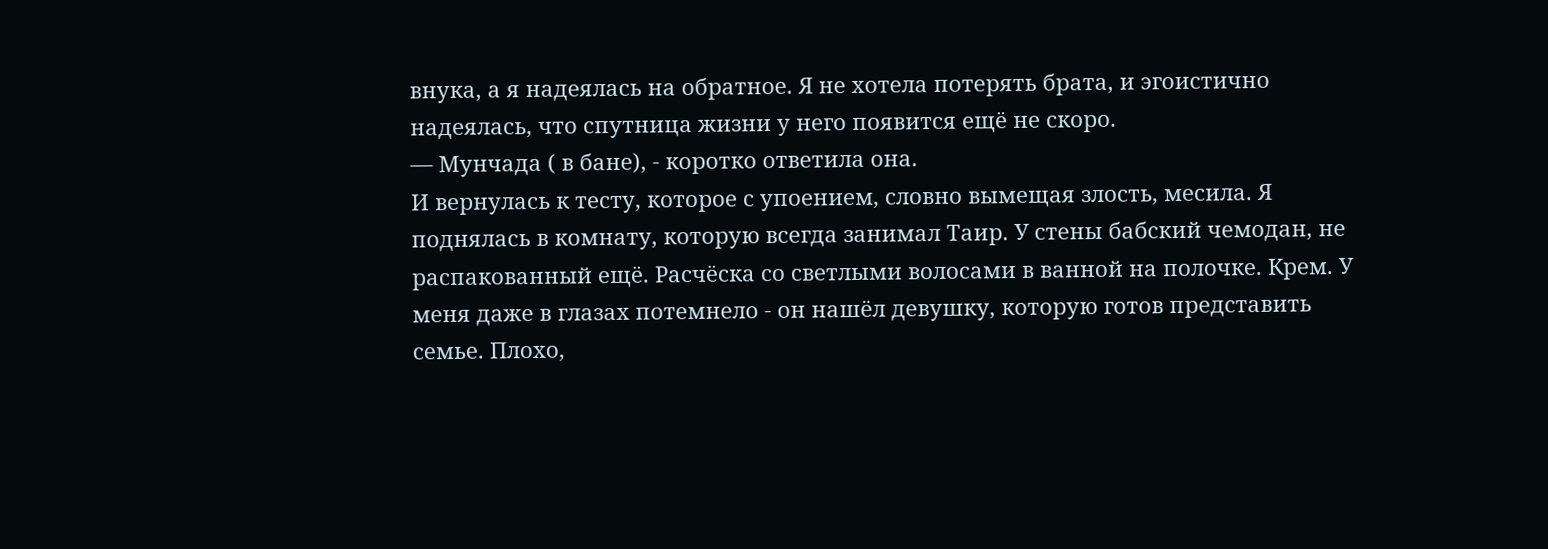внука, а я надеялась на обратное. Я не хотела потерять брата, и эгоистично надеялась, что спутница жизни у него появится ещё не скоро.
— Мунчада ( в бане), - коротко ответила она.
И вернулась к тесту, которое с упоением, словно вымещая злость, месила. Я поднялась в комнату, которую всегда занимал Таир. У стены бабский чемодан, не распакованный ещё. Расчёска со светлыми волосами в ванной на полочке. Крем. У меня даже в глазах потемнело - он нашёл девушку, которую готов представить семье. Плохо,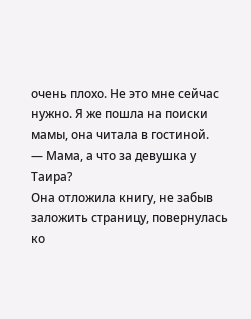очень плохо. Не это мне сейчас нужно. Я же пошла на поиски мамы, она читала в гостиной.
— Мама, а что за девушка у Таира?
Она отложила книгу, не забыв заложить страницу, повернулась ко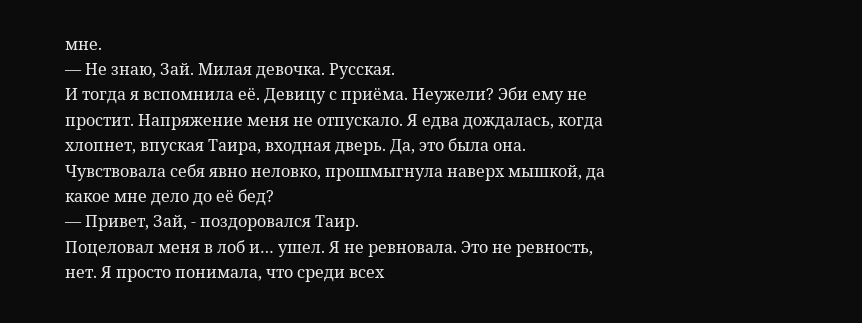мне.
— Не знаю, Зай. Милая девочка. Русская.
И тогда я вспомнила её. Девицу с приёма. Неужели? Эби ему не простит. Напряжение меня не отпускало. Я едва дождалась, когда хлопнет, впуская Таира, входная дверь. Да, это была она. Чувствовала себя явно неловко, прошмыгнула наверх мышкой, да какое мне дело до её бед?
— Привет, Зай, - поздоровался Таир.
Поцеловал меня в лоб и… ушел. Я не ревновала. Это не ревность, нет. Я просто понимала, что среди всех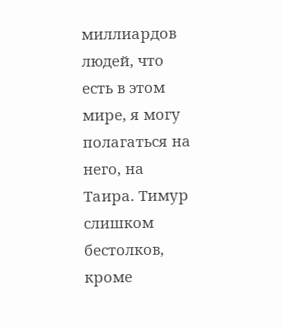миллиардов людей, что есть в этом мире, я могу полагаться на него, на Таира. Тимур слишком бестолков, кроме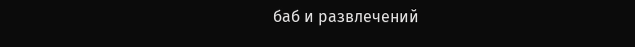баб и развлечений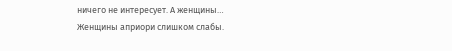ничего не интересует. А женщины… Женщины априори слишком слабы.